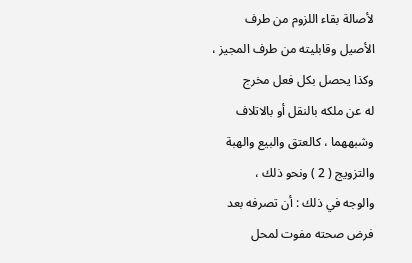لأصالة بقاء اللزوم من طرف الأصيل وقابليته من طرف المجيز ، وكذا يحصل بكل فعل مخرج
له عن ملكه بالنقل أو بالاتلاف وشبههما ، كالعتق والبيع والهبة والتزويج ( 2 ) ونحو ذلك ،
والوجه في ذلك : أن تصرفه بعد فرض صحته مفوت لمحل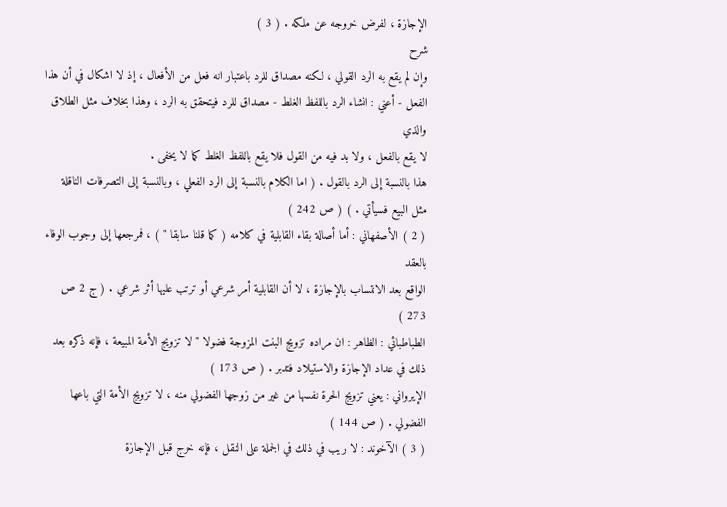الإجازة ، لفرض خروجه عن ملكه . ( 3 )
شرح
وإن لم يقع به الرد القولي ، لكنه مصداق للرد باعتبار انه فعل من الأفعال ، إذ لا اشكال في أن هذا
الفعل - أعني : انشاء الرد باللفظ الغلط - مصداق للرد فيتحقق به الرد ، وهذا بخلاف مثل الطلاق والذي
لا يقع بالفعل ، ولا بد فيه من القول فلا يقع باللفظ الغلط كما لا يخفى .
هذا بالنسبة إلى الرد بالقول . ( اما الكلام بالنسبة إلى الرد الفعلي ، وبالنسبة إلى التصرفات الناقلة
مثل البيع فسيأتي . ) ( ص 242 )
( 2 ) الأصفهاني : أما أصالة بقاء القابلية في كلامه ( كما قلنا سابقا " ) ، فمرجعها إلى وجوب الوفاء بالعقد
الواقع بعد الانتساب بالإجازة ، لا أن القابلية أمر شرعي أو ترتب عليها أثر شرعي . ( ج 2 ص 273 )
الطباطبائي : الظاهر : ان مراده تزويج البنت المزوجة فضولا " لا تزويج الأمة المبيعة ، فإنه ذكره بعد
ذلك في عداد الإجازة والاستيلاد فتدبر . ( ص 173 )
الإيرواني : يعني تزويج الحرة نفسها من غير من زوجها الفضولي منه ، لا تزويج الأمة التي باعها
الفضولي . ( ص 144 )
( 3 ) الآخوند : لا ريب في ذلك في الجملة على النقل ، فإنه خرج قبل الإجازة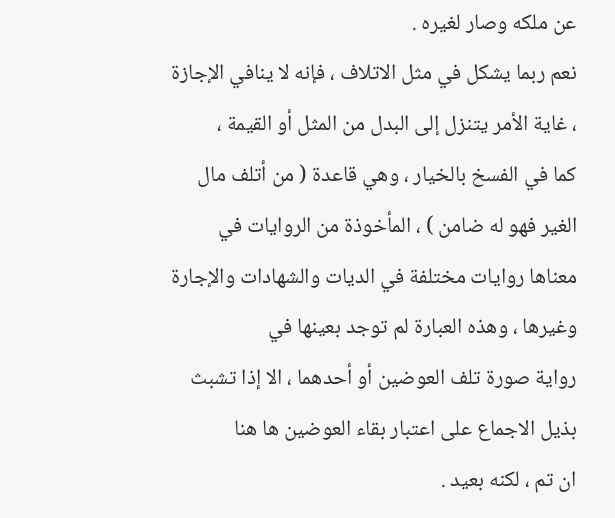عن ملكه وصار لغيره .
نعم ربما يشكل في مثل الاتلاف ، فإنه لا ينافي الإجازة ، غاية الأمر يتنزل إلى البدل من المثل أو القيمة ،
كما في الفسخ بالخيار ، وهي قاعدة ( من أتلف مال الغير فهو له ضامن ) ، المأخوذة من الروايات في
معناها روايات مختلفة في الديات والشهادات والإجارة وغيرها ، وهذه العبارة لم توجد بعينها في
رواية صورة تلف العوضين أو أحدهما ، الا إذا تشبث بذيل الاجماع على اعتبار بقاء العوضين ها هنا
ان تم ، لكنه بعيد .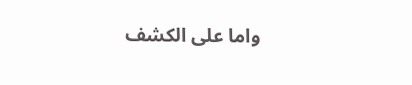واما على الكشف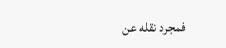فمجرد نقله عن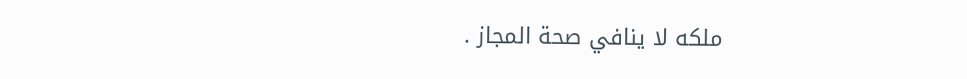ملكه لا ينافي صحة المجاز .